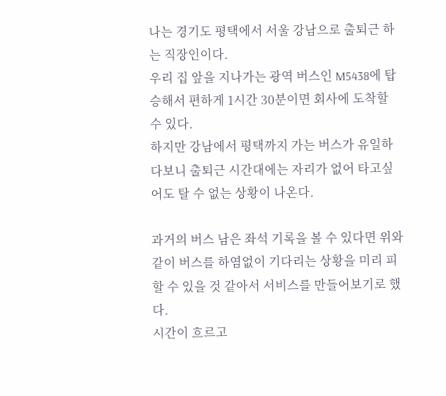나는 경기도 평택에서 서울 강남으로 출퇴근 하는 직장인이다.
우리 집 앞을 지나가는 광역 버스인 M5438에 탑승해서 편하게 1시간 30분이면 회사에 도착할 수 있다.
하지만 강남에서 평택까지 가는 버스가 유일하다보니 출퇴근 시간대에는 자리가 없어 타고싶어도 탈 수 없는 상황이 나온다.

과거의 버스 남은 좌석 기록을 볼 수 있다면 위와 같이 버스를 하염없이 기다리는 상황을 미리 피할 수 있을 것 같아서 서비스를 만들어보기로 했다.
시간이 흐르고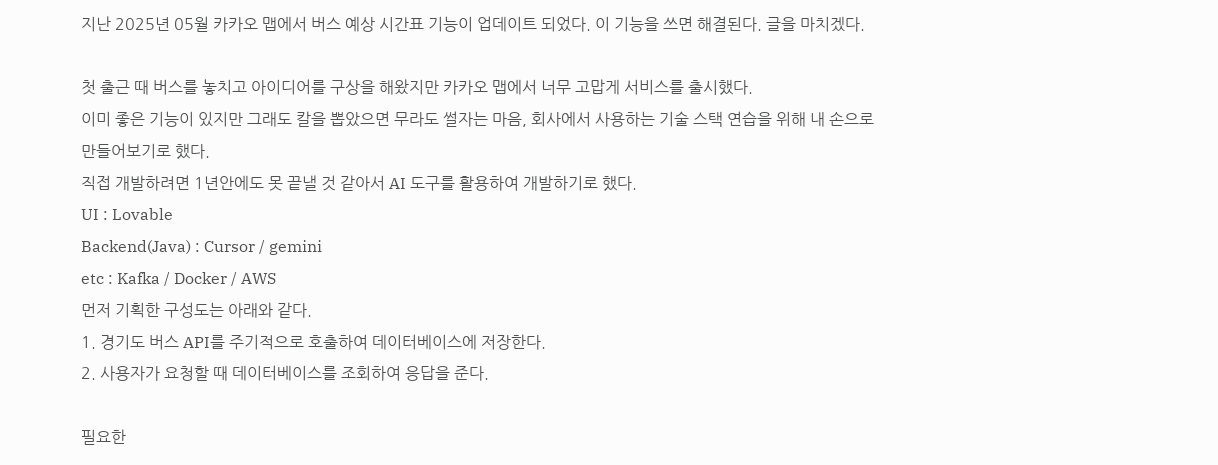지난 2025년 05월 카카오 맵에서 버스 예상 시간표 기능이 업데이트 되었다. 이 기능을 쓰면 해결된다. 글을 마치겠다.

첫 출근 때 버스를 놓치고 아이디어를 구상을 해왔지만 카카오 맵에서 너무 고맙게 서비스를 출시했다.
이미 좋은 기능이 있지만 그래도 칼을 뽑았으면 무라도 썰자는 마음, 회사에서 사용하는 기술 스택 연습을 위해 내 손으로 만들어보기로 했다.
직접 개발하려면 1년안에도 못 끝낼 것 같아서 AI 도구를 활용하여 개발하기로 했다.
UI : Lovable
Backend(Java) : Cursor / gemini
etc : Kafka / Docker / AWS
먼저 기획한 구성도는 아래와 같다.
1. 경기도 버스 API를 주기적으로 호출하여 데이터베이스에 저장한다.
2. 사용자가 요청할 때 데이터베이스를 조회하여 응답을 준다.

필요한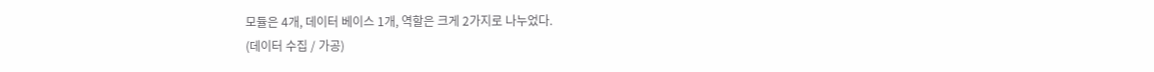모듈은 4개, 데이터 베이스 1개, 역할은 크게 2가지로 나누었다.
(데이터 수집 / 가공)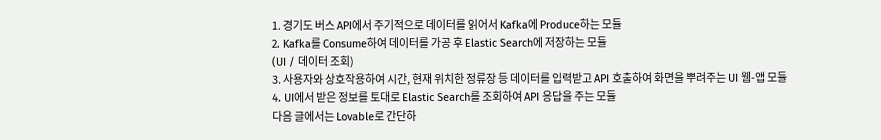1. 경기도 버스 API에서 주기적으로 데이터를 읽어서 Kafka에 Produce하는 모듈
2. Kafka를 Consume하여 데이터를 가공 후 Elastic Search에 저장하는 모듈
(UI / 데이터 조회)
3. 사용자와 상호작용하여 시간, 현재 위치한 정류장 등 데이터를 입력받고 API 호출하여 화면을 뿌려주는 UI 웹-앱 모듈
4. UI에서 받은 정보를 토대로 Elastic Search를 조회하여 API 응답을 주는 모듈
다음 글에서는 Lovable로 간단하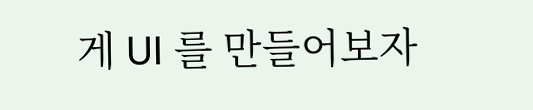게 UI 를 만들어보자